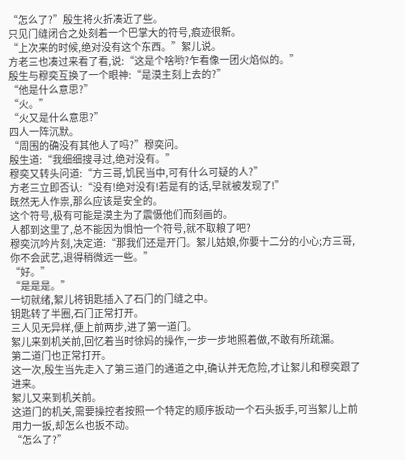“怎么了?”殷生将火折凑近了些。
只见门缝闭合之处刻着一个巴掌大的符号,痕迹很新。
“上次来的时候,绝对没有这个东西。”絮儿说。
方老三也凑过来看了看,说:“这是个啥哟?乍看像一团火焰似的。”
殷生与穆奕互换了一个眼神:“是漠主刻上去的?”
“他是什么意思?”
“火。”
“火又是什么意思?”
四人一阵沉默。
“周围的确没有其他人了吗?”穆奕问。
殷生道:“我细细搜寻过,绝对没有。”
穆奕又转头问道:“方三哥,饥民当中,可有什么可疑的人?”
方老三立即否认:“没有!绝对没有!若是有的话,早就被发现了!”
既然无人作祟,那么应该是安全的。
这个符号,极有可能是漠主为了震慑他们而刻画的。
人都到这里了,总不能因为惧怕一个符号,就不取粮了吧?
穆奕沉吟片刻,决定道:“那我们还是开门。絮儿姑娘,你要十二分的小心;方三哥,你不会武艺,退得稍微远一些。”
“好。”
“是是是。”
一切就绪,絮儿将钥匙插入了石门的门缝之中。
钥匙转了半圈,石门正常打开。
三人见无异样,便上前两步,进了第一道门。
絮儿来到机关前,回忆着当时徐妈的操作,一步一步地照着做,不敢有所疏漏。
第二道门也正常打开。
这一次,殷生当先走入了第三道门的通道之中,确认并无危险,才让絮儿和穆奕跟了进来。
絮儿又来到机关前。
这道门的机关,需要操控者按照一个特定的顺序扳动一个石头扳手,可当絮儿上前用力一扳,却怎么也扳不动。
“怎么了?”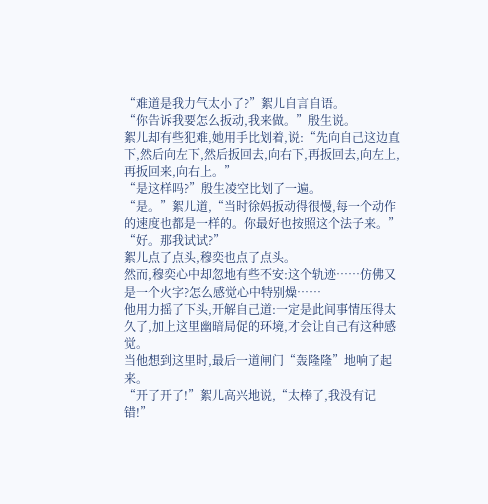“难道是我力气太小了?”絮儿自言自语。
“你告诉我要怎么扳动,我来做。”殷生说。
絮儿却有些犯难,她用手比划着,说:“先向自己这边直下,然后向左下,然后扳回去,向右下,再扳回去,向左上,再扳回来,向右上。”
“是这样吗?”殷生凌空比划了一遍。
“是。”絮儿道,“当时徐妈扳动得很慢,每一个动作的速度也都是一样的。你最好也按照这个法子来。”
“好。那我试试?”
絮儿点了点头,穆奕也点了点头。
然而,穆奕心中却忽地有些不安:这个轨迹……仿佛又是一个火字?怎么感觉心中特别燥……
他用力摇了下头,开解自己道:一定是此间事情压得太久了,加上这里幽暗局促的环境,才会让自己有这种感觉。
当他想到这里时,最后一道闸门“轰隆隆”地响了起来。
“开了开了!”絮儿高兴地说,“太棒了,我没有记错!”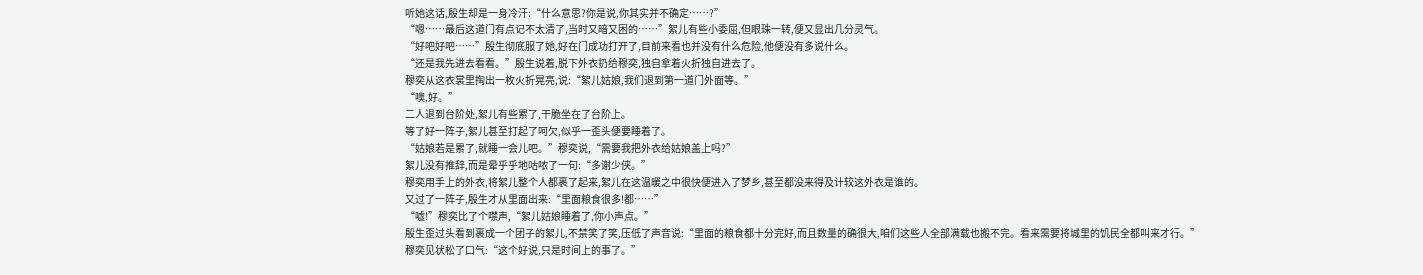听她这话,殷生却是一身冷汗:“什么意思?你是说,你其实并不确定……?”
“嗯……最后这道门有点记不太清了,当时又暗又困的……”絮儿有些小委屈,但眼珠一转,便又显出几分灵气。
“好吧好吧……”殷生彻底服了她,好在门成功打开了,目前来看也并没有什么危险,他便没有多说什么。
“还是我先进去看看。”殷生说着,脱下外衣扔给穆奕,独自拿着火折独自进去了。
穆奕从这衣裳里掏出一枚火折晃亮,说:“絮儿姑娘,我们退到第一道门外面等。”
“噢,好。”
二人退到台阶处,絮儿有些累了,干脆坐在了台阶上。
等了好一阵子,絮儿甚至打起了呵欠,似乎一歪头便要睡着了。
“姑娘若是累了,就睡一会儿吧。”穆奕说,“需要我把外衣给姑娘盖上吗?”
絮儿没有推辞,而是晕乎乎地咕哝了一句:“多谢少侠。”
穆奕用手上的外衣,将絮儿整个人都裹了起来,絮儿在这温暖之中很快便进入了梦乡,甚至都没来得及计较这外衣是谁的。
又过了一阵子,殷生才从里面出来:“里面粮食很多!都……”
“嘘!”穆奕比了个噤声,“絮儿姑娘睡着了,你小声点。”
殷生歪过头看到裹成一个团子的絮儿,不禁笑了笑,压低了声音说:“里面的粮食都十分完好,而且数量的确很大,咱们这些人全部满载也搬不完。看来需要将城里的饥民全都叫来才行。”
穆奕见状松了口气:“这个好说,只是时间上的事了。”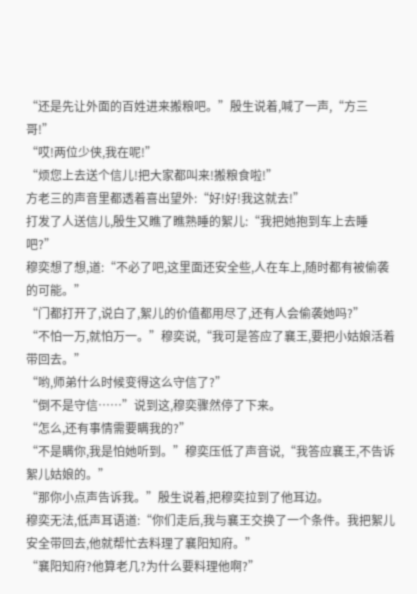“还是先让外面的百姓进来搬粮吧。”殷生说着,喊了一声,“方三哥!”
“哎!两位少侠,我在呢!”
“烦您上去送个信儿!把大家都叫来!搬粮食啦!”
方老三的声音里都透着喜出望外:“好!好!我这就去!”
打发了人送信儿,殷生又瞧了瞧熟睡的絮儿:“我把她抱到车上去睡吧?”
穆奕想了想,道:“不必了吧,这里面还安全些,人在车上,随时都有被偷袭的可能。”
“门都打开了,说白了,絮儿的价值都用尽了,还有人会偷袭她吗?”
“不怕一万,就怕万一。”穆奕说,“我可是答应了襄王,要把小姑娘活着带回去。”
“哟,师弟什么时候变得这么守信了?”
“倒不是守信……”说到这,穆奕骤然停了下来。
“怎么,还有事情需要瞒我的?”
“不是瞒你,我是怕她听到。”穆奕压低了声音说,“我答应襄王,不告诉絮儿姑娘的。”
“那你小点声告诉我。”殷生说着,把穆奕拉到了他耳边。
穆奕无法,低声耳语道:“你们走后,我与襄王交换了一个条件。我把絮儿安全带回去,他就帮忙去料理了襄阳知府。”
“襄阳知府?他算老几?为什么要料理他啊?”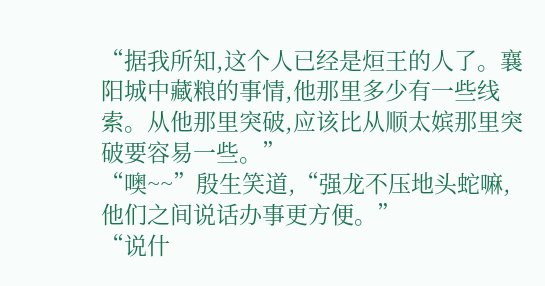“据我所知,这个人已经是烜王的人了。襄阳城中藏粮的事情,他那里多少有一些线索。从他那里突破,应该比从顺太嫔那里突破要容易一些。”
“噢~~”殷生笑道,“强龙不压地头蛇嘛,他们之间说话办事更方便。”
“说什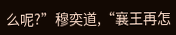么呢?”穆奕道,“襄王再怎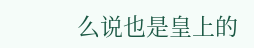么说也是皇上的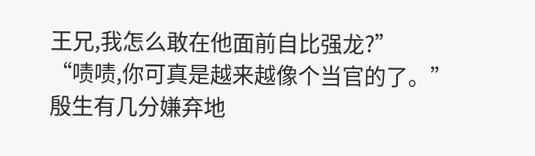王兄,我怎么敢在他面前自比强龙?”
“啧啧,你可真是越来越像个当官的了。”殷生有几分嫌弃地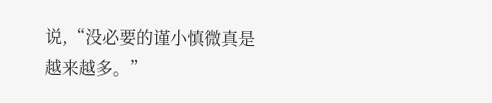说,“没必要的谨小慎微真是越来越多。”